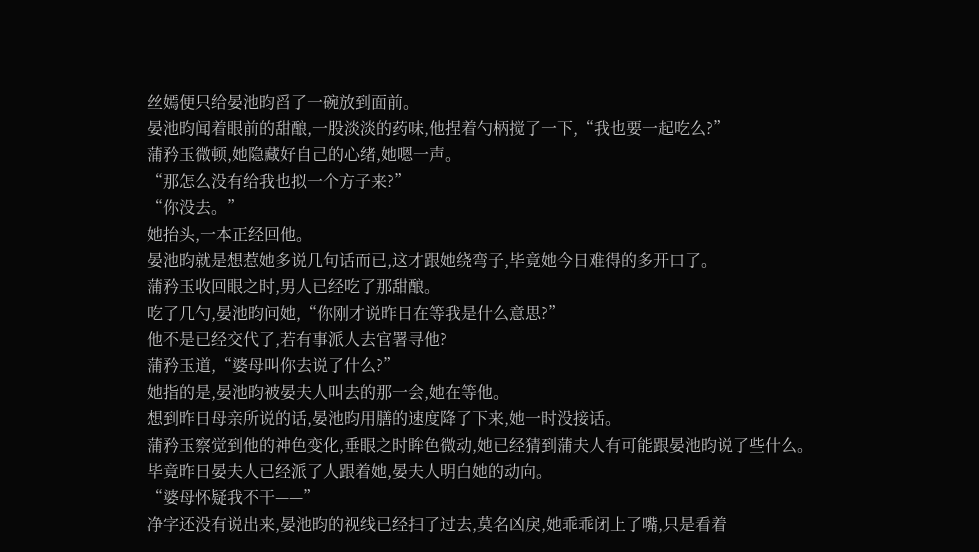丝嫣便只给晏池昀舀了一碗放到面前。
晏池昀闻着眼前的甜酿,一股淡淡的药味,他捏着勺柄搅了一下,“我也要一起吃么?”
蒲矜玉微顿,她隐藏好自己的心绪,她嗯一声。
“那怎么没有给我也拟一个方子来?”
“你没去。”
她抬头,一本正经回他。
晏池昀就是想惹她多说几句话而已,这才跟她绕弯子,毕竟她今日难得的多开口了。
蒲矜玉收回眼之时,男人已经吃了那甜酿。
吃了几勺,晏池昀问她,“你刚才说昨日在等我是什么意思?”
他不是已经交代了,若有事派人去官署寻他?
蒲矜玉道,“婆母叫你去说了什么?”
她指的是,晏池昀被晏夫人叫去的那一会,她在等他。
想到昨日母亲所说的话,晏池昀用膳的速度降了下来,她一时没接话。
蒲矜玉察觉到他的神色变化,垂眼之时眸色微动,她已经猜到蒲夫人有可能跟晏池昀说了些什么。
毕竟昨日晏夫人已经派了人跟着她,晏夫人明白她的动向。
“婆母怀疑我不干——”
净字还没有说出来,晏池昀的视线已经扫了过去,莫名凶戾,她乖乖闭上了嘴,只是看着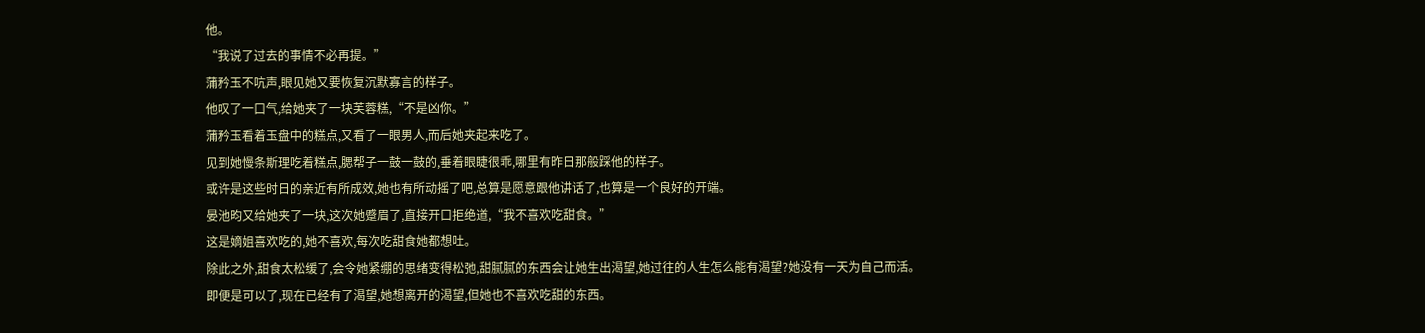他。
“我说了过去的事情不必再提。”
蒲矜玉不吭声,眼见她又要恢复沉默寡言的样子。
他叹了一口气,给她夹了一块芙蓉糕,“不是凶你。”
蒲矜玉看着玉盘中的糕点,又看了一眼男人,而后她夹起来吃了。
见到她慢条斯理吃着糕点,腮帮子一鼓一鼓的,垂着眼睫很乖,哪里有昨日那般踩他的样子。
或许是这些时日的亲近有所成效,她也有所动摇了吧,总算是愿意跟他讲话了,也算是一个良好的开端。
晏池昀又给她夹了一块,这次她蹙眉了,直接开口拒绝道,“我不喜欢吃甜食。”
这是嫡姐喜欢吃的,她不喜欢,每次吃甜食她都想吐。
除此之外,甜食太松缓了,会令她紧绷的思绪变得松弛,甜腻腻的东西会让她生出渴望,她过往的人生怎么能有渴望?她没有一天为自己而活。
即便是可以了,现在已经有了渴望,她想离开的渴望,但她也不喜欢吃甜的东西。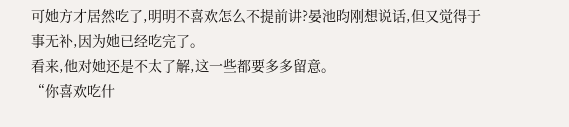可她方才居然吃了,明明不喜欢怎么不提前讲?晏池昀刚想说话,但又觉得于事无补,因为她已经吃完了。
看来,他对她还是不太了解,这一些都要多多留意。
“你喜欢吃什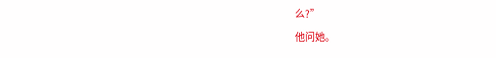么?”
他问她。